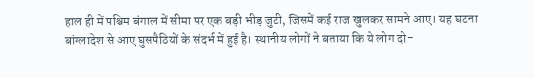हाल ही में पश्चिम बंगाल में सीमा पर एक बड़ी भीड़ जुटी, जिसमें कई राज खुलकर सामने आए। यह घटना बांग्लादेश से आए घुसपैठियों के संदर्भ में हुई है। स्थानीय लोगों ने बताया कि ये लोग दो-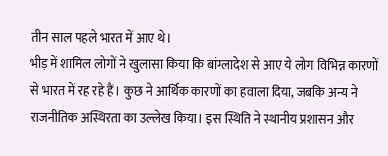तीन साल पहले भारत में आए थे।
भीड़ में शामिल लोगों ने खुलासा किया कि बांग्लादेश से आए ये लोग विभिन्न कारणों से भारत में रह रहे हैं। कुछ ने आर्थिक कारणों का हवाला दिया, जबकि अन्य ने राजनीतिक अस्थिरता का उल्लेख किया। इस स्थिति ने स्थानीय प्रशासन और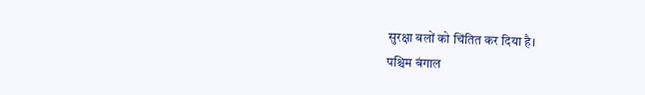सुरक्षा बलों को चिंतित कर दिया है।
पश्चिम बंगाल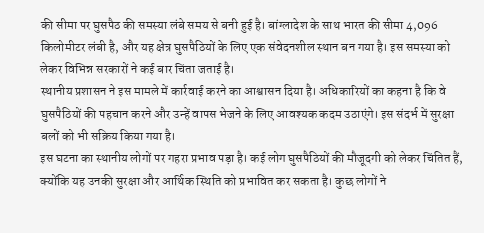की सीमा पर घुसपैठ की समस्या लंबे समय से बनी हुई है। बांग्लादेश के साथ भारत की सीमा 4,096 किलोमीटर लंबी है, और यह क्षेत्र घुसपैठियों के लिए एक संवेदनशील स्थान बन गया है। इस समस्या को लेकर विभिन्न सरकारों ने कई बार चिंता जताई है।
स्थानीय प्रशासन ने इस मामले में कार्रवाई करने का आश्वासन दिया है। अधिकारियों का कहना है कि वे घुसपैठियों की पहचान करने और उन्हें वापस भेजने के लिए आवश्यक कदम उठाएंगे। इस संदर्भ में सुरक्षा बलों को भी सक्रिय किया गया है।
इस घटना का स्थानीय लोगों पर गहरा प्रभाव पड़ा है। कई लोग घुसपैठियों की मौजूदगी को लेकर चिंतित हैं, क्योंकि यह उनकी सुरक्षा और आर्थिक स्थिति को प्रभावित कर सकता है। कुछ लोगों ने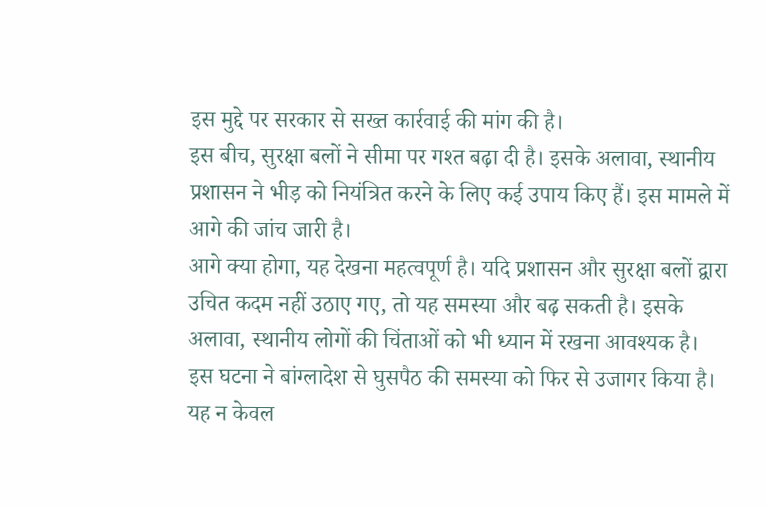इस मुद्दे पर सरकार से सख्त कार्रवाई की मांग की है।
इस बीच, सुरक्षा बलों ने सीमा पर गश्त बढ़ा दी है। इसके अलावा, स्थानीय प्रशासन ने भीड़ को नियंत्रित करने के लिए कई उपाय किए हैं। इस मामले में आगे की जांच जारी है।
आगे क्या होगा, यह देखना महत्वपूर्ण है। यदि प्रशासन और सुरक्षा बलों द्वारा उचित कदम नहीं उठाए गए, तो यह समस्या और बढ़ सकती है। इसके अलावा, स्थानीय लोगों की चिंताओं को भी ध्यान में रखना आवश्यक है।
इस घटना ने बांग्लादेश से घुसपैठ की समस्या को फिर से उजागर किया है। यह न केवल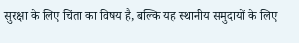सुरक्षा के लिए चिंता का विषय है, बल्कि यह स्थानीय समुदायों के लिए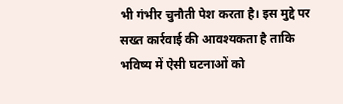भी गंभीर चुनौती पेश करता है। इस मुद्दे पर सख्त कार्रवाई की आवश्यकता है ताकि भविष्य में ऐसी घटनाओं को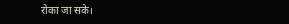रोका जा सके।